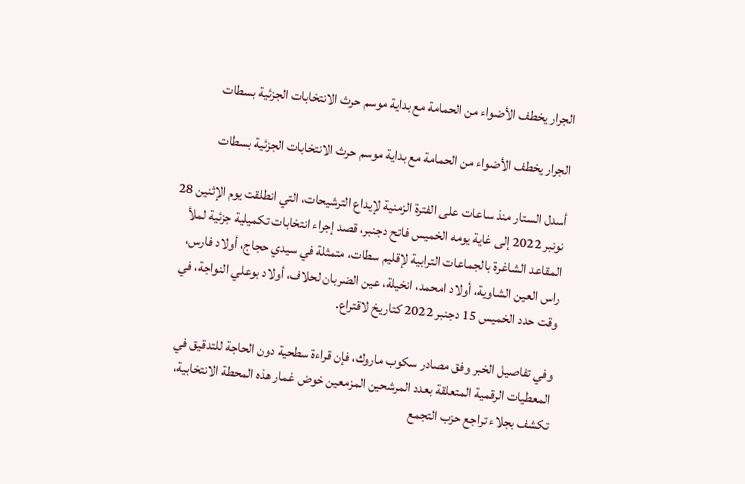الجرار يخطف الأضواء من الحمامة مع بداية موسم حرث الانتخابات الجزئية بسطات

الجرار يخطف الأضواء من الحمامة مع بداية موسم حرث الانتخابات الجزئية بسطات

أسدل الستار منذ ساعات على الفترة الزمنية لإيداع الترشيحات، التي انطلقت يوم الإثنين 28 نونبر 2022 إلى غاية يومه الخميس فاتح دجنبر، قصد إجراء انتخابات تكميلية جزئية لملأ المقاعد الشاغرة بالجماعات الترابية لإقليم سطات، متمثلة في سيدي حجاج، أولاد فارس، راس العين الشاوية، أولاد امحمد، انخيلة، عين الضربان لحلاف، أولاد بوعلي النواجة، في وقت حدد الخميس 15 دجنبر 2022 كتاريخ لاقتراع.

وفي تفاصيل الخبر وفق مصادر سكوب ماروك، فإن قراءة سطحية دون الحاجة للتدقيق في المعطيات الرقمية المتعلقة بعدد المرشحين المزمعين خوض غمار هذه المحطة الانتخابية، تكشف بجلاء تراجع حزب التجمع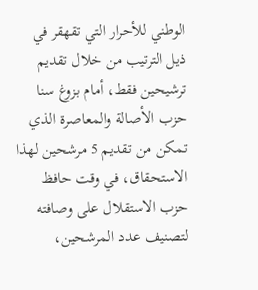الوطني للأحرار التي تقهقر في ذيل الترتيب من خلال تقديم ترشيحين فقط، أمام بزوغ سنا حزب الأصالة والمعاصرة الذي تمكن من تقديم 5 مرشحين لهذا الاستحقاق، في وقت حافظ حزب الاستقلال على وصافته لتصنيف عدد المرشحين،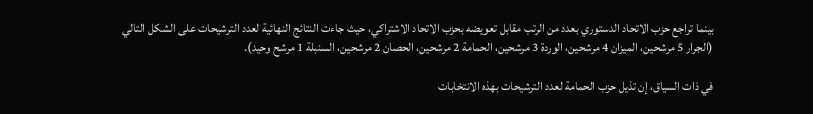بينما تراجع حزب الاتحاد الدستوري بعدد من الرتب مقابل تعويضه بحزب الاتحاد الاشتراكي، حيث جاءت النتائج النهائية لعدد الترشيحات على الشكل التالي (الجرار 5 مرشحين، الميزان 4 مرشحين، الوردة 3 مرشحين، الحمامة 2 مرشحين، الحصان 2 مرشحين، السنبلة 1 مرشح وحيد).

في ذات السياق، إن تذيل حزب الحمامة لعدد الترشيحات بهذه الانتخابات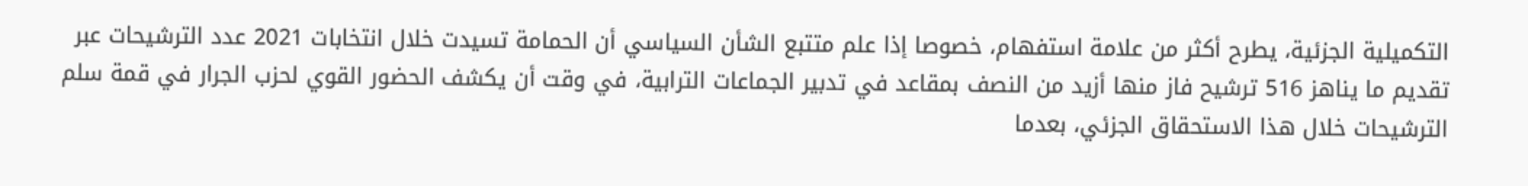التكميلية الجزئية، يطرح أكثر من علامة استفهام، خصوصا إذا علم متتبع الشأن السياسي أن الحمامة تسيدت خلال انتخابات 2021 عدد الترشيحات عبر تقديم ما يناهز 516 ترشيح فاز منها أزيد من النصف بمقاعد في تدبير الجماعات الترابية، في وقت أن يكشف الحضور القوي لحزب الجرار في قمة سلم الترشيحات خلال هذا الاستحقاق الجزئي، بعدما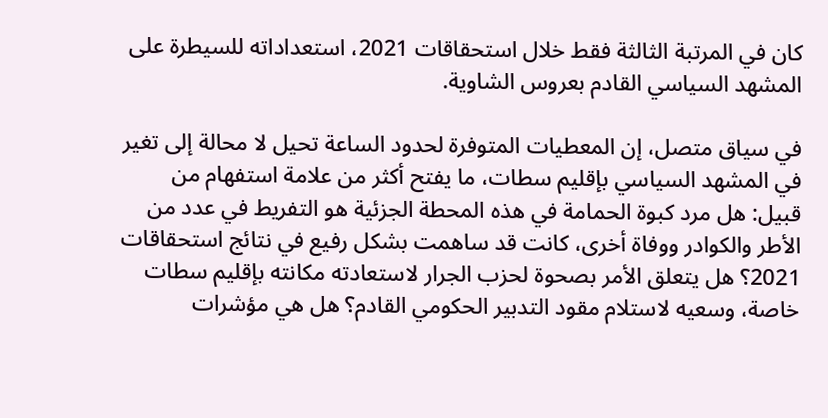كان في المرتبة الثالثة فقط خلال استحقاقات 2021، استعداداته للسيطرة على المشهد السياسي القادم بعروس الشاوية.

في سياق متصل، إن المعطيات المتوفرة لحدود الساعة تحيل لا محالة إلى تغير في المشهد السياسي بإقليم سطات، ما يفتح أكثر من علامة استفهام من قبيل: هل مرد كبوة الحمامة في هذه المحطة الجزئية هو التفريط في عدد من الأطر والكوادر ووفاة أخرى، كانت قد ساهمت بشكل رفيع في نتائج استحقاقات 2021؟ هل يتعلق الأمر بصحوة لحزب الجرار لاستعادته مكانته بإقليم سطات خاصة، وسعيه لاستلام مقود التدبير الحكومي القادم؟ هل هي مؤشرات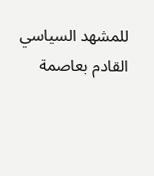للمشهد السياسي القادم بعاصمة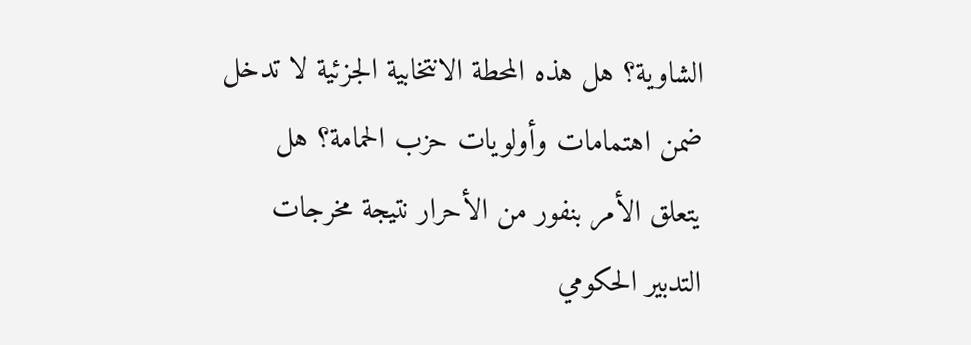الشاوية؟ هل هذه المحطة الانتخابية الجزئية لا تدخل ضمن اهتمامات وأولويات حزب الحمامة؟ هل يتعلق الأمر بنفور من الأحرار نتيجة مخرجات التدبير الحكومي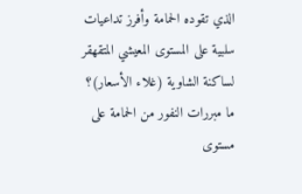الذي تقوده الحمامة وأفرز تداعيات سلبية على المستوى المعيشي المتقهقر لساكنة الشاوية (غلاء الأسعار)؟ ما مبررات النفور من الحمامة على مستوى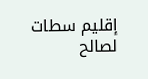إقليم سطات لصالح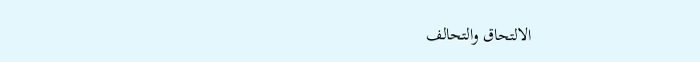الالتحاق والتحالف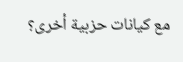مع كيانات حزبية أخرى؟